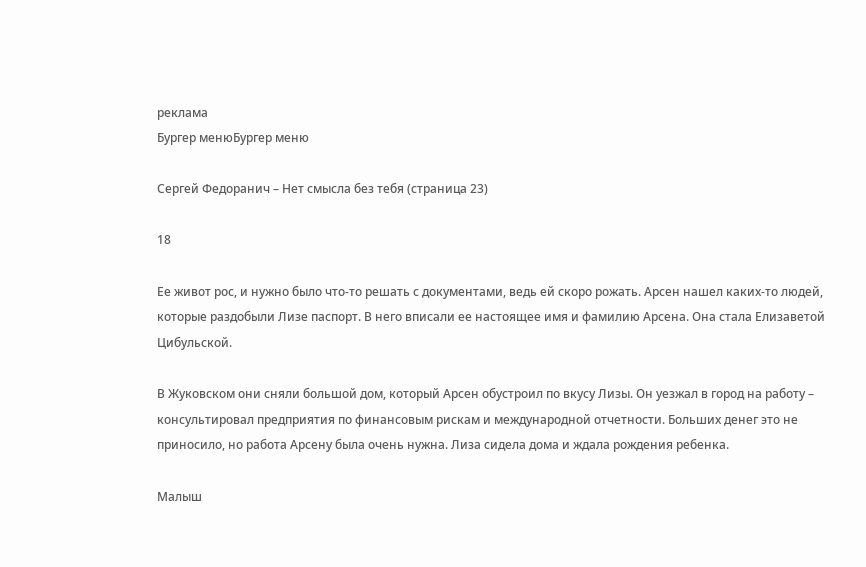реклама
Бургер менюБургер меню

Сергей Федоранич – Нет смысла без тебя (страница 23)

18

Ее живот рос, и нужно было что-то решать с документами, ведь ей скоро рожать. Арсен нашел каких-то людей, которые раздобыли Лизе паспорт. В него вписали ее настоящее имя и фамилию Арсена. Она стала Елизаветой Цибульской.

В Жуковском они сняли большой дом, который Арсен обустроил по вкусу Лизы. Он уезжал в город на работу – консультировал предприятия по финансовым рискам и международной отчетности. Больших денег это не приносило, но работа Арсену была очень нужна. Лиза сидела дома и ждала рождения ребенка.

Малыш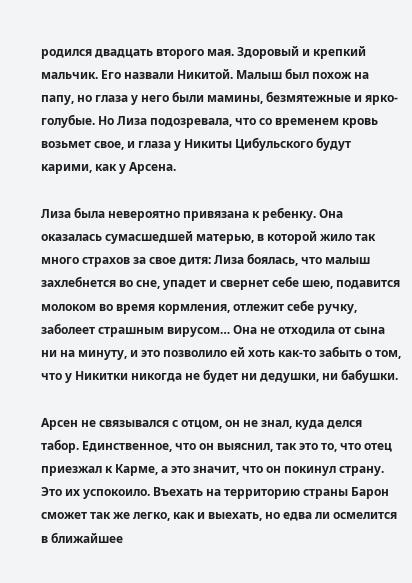родился двадцать второго мая. Здоровый и крепкий мальчик. Его назвали Никитой. Малыш был похож на папу, но глаза у него были мамины, безмятежные и ярко-голубые. Но Лиза подозревала, что со временем кровь возьмет свое, и глаза у Никиты Цибульского будут карими, как у Арсена.

Лиза была невероятно привязана к ребенку. Она оказалась сумасшедшей матерью, в которой жило так много страхов за свое дитя: Лиза боялась, что малыш захлебнется во сне, упадет и свернет себе шею, подавится молоком во время кормления, отлежит себе ручку, заболеет страшным вирусом… Она не отходила от сына ни на минуту, и это позволило ей хоть как-то забыть о том, что у Никитки никогда не будет ни дедушки, ни бабушки.

Арсен не связывался с отцом, он не знал, куда делся табор. Единственное, что он выяснил, так это то, что отец приезжал к Карме, а это значит, что он покинул страну. Это их успокоило. Въехать на территорию страны Барон сможет так же легко, как и выехать, но едва ли осмелится в ближайшее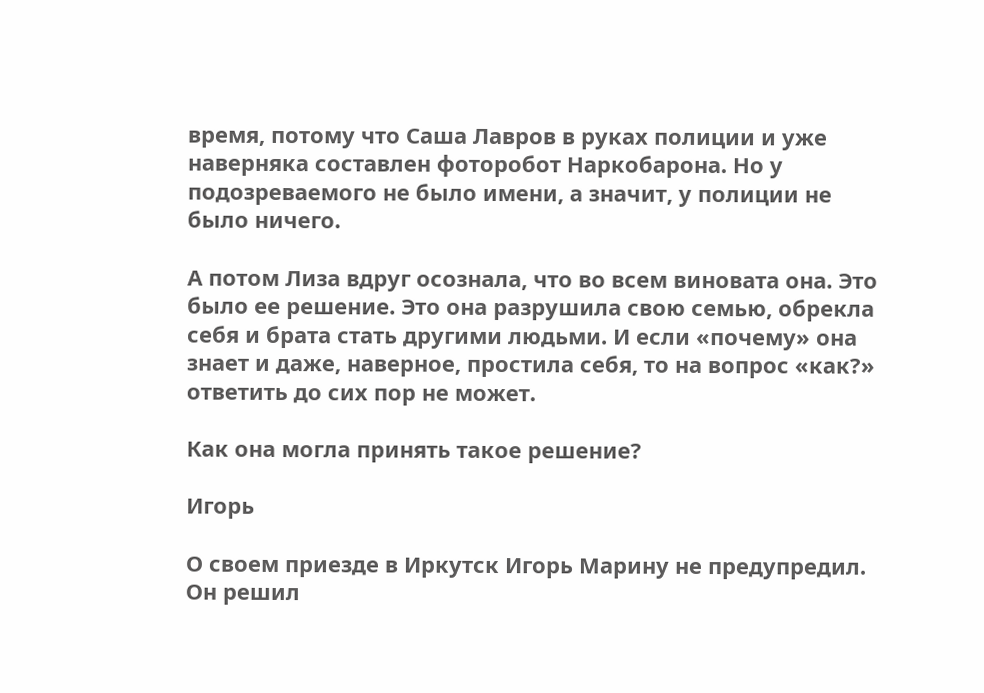время, потому что Саша Лавров в руках полиции и уже наверняка составлен фоторобот Наркобарона. Но у подозреваемого не было имени, а значит, у полиции не было ничего.

А потом Лиза вдруг осознала, что во всем виновата она. Это было ее решение. Это она разрушила свою семью, обрекла себя и брата стать другими людьми. И если «почему» она знает и даже, наверное, простила себя, то на вопрос «как?» ответить до сих пор не может.

Как она могла принять такое решение?

Игорь

О своем приезде в Иркутск Игорь Марину не предупредил. Он решил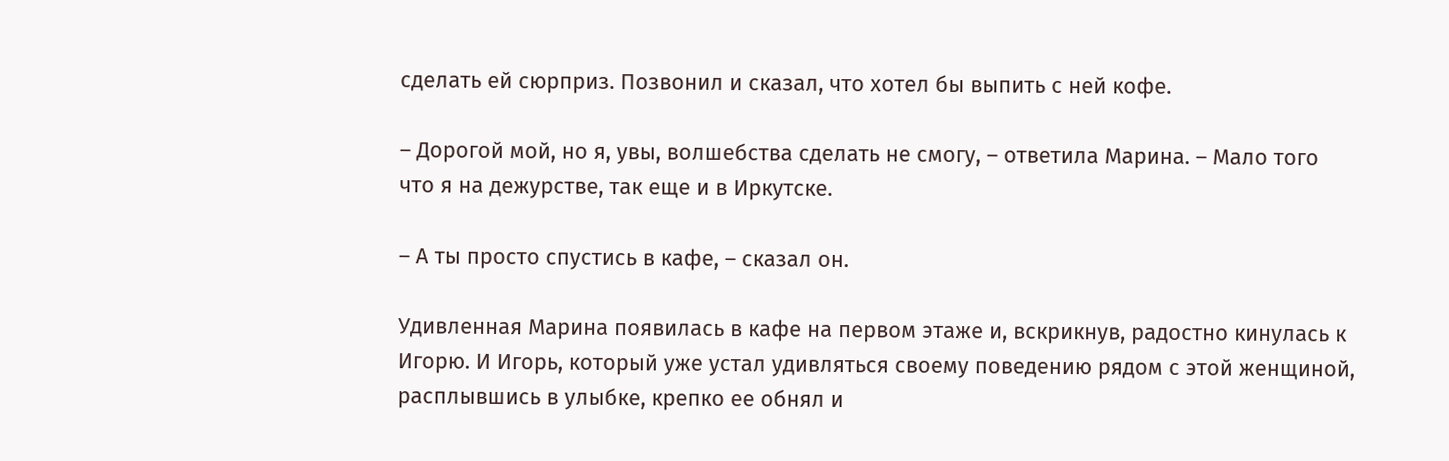сделать ей сюрприз. Позвонил и сказал, что хотел бы выпить с ней кофе.

– Дорогой мой, но я, увы, волшебства сделать не смогу, – ответила Марина. – Мало того что я на дежурстве, так еще и в Иркутске.

– А ты просто спустись в кафе, – сказал он.

Удивленная Марина появилась в кафе на первом этаже и, вскрикнув, радостно кинулась к Игорю. И Игорь, который уже устал удивляться своему поведению рядом с этой женщиной, расплывшись в улыбке, крепко ее обнял и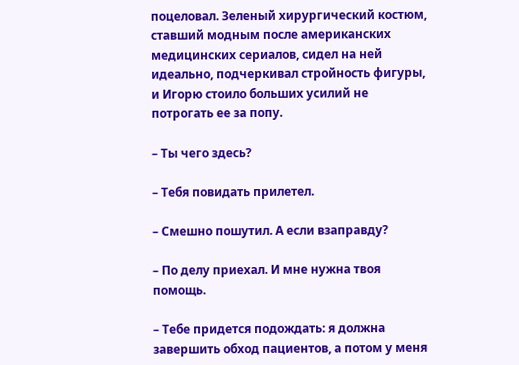поцеловал. Зеленый хирургический костюм, ставший модным после американских медицинских сериалов, сидел на ней идеально, подчеркивал стройность фигуры, и Игорю стоило больших усилий не потрогать ее за попу.

– Ты чего здесь?

– Тебя повидать прилетел.

– Смешно пошутил. А если взаправду?

– По делу приехал. И мне нужна твоя помощь.

– Тебе придется подождать: я должна завершить обход пациентов, а потом у меня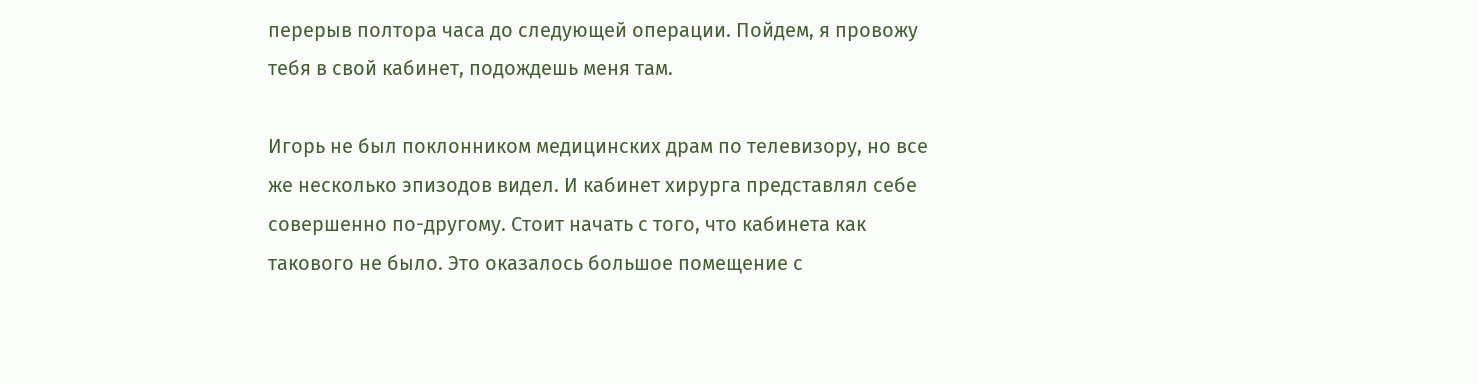перерыв полтора часа до следующей операции. Пойдем, я провожу тебя в свой кабинет, подождешь меня там.

Игорь не был поклонником медицинских драм по телевизору, но все же несколько эпизодов видел. И кабинет хирурга представлял себе совершенно по-другому. Стоит начать с того, что кабинета как такового не было. Это оказалось большое помещение с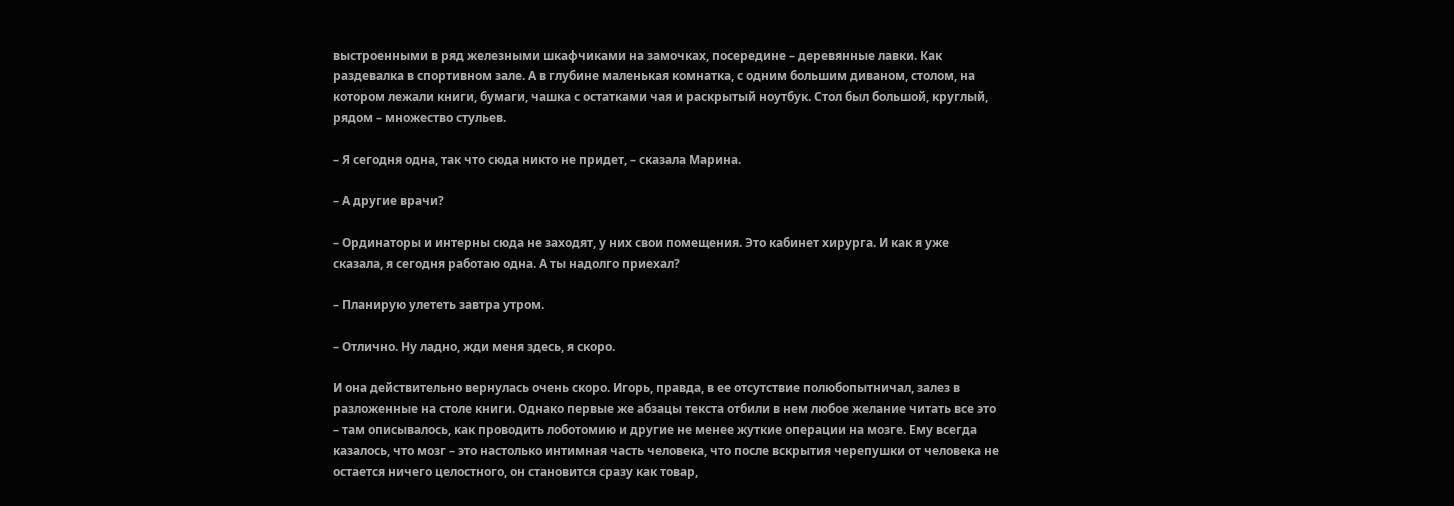выстроенными в ряд железными шкафчиками на замочках, посередине – деревянные лавки. Как раздевалка в спортивном зале. А в глубине маленькая комнатка, с одним большим диваном, столом, на котором лежали книги, бумаги, чашка с остатками чая и раскрытый ноутбук. Стол был большой, круглый, рядом – множество стульев.

– Я сегодня одна, так что сюда никто не придет, – сказала Марина.

– А другие врачи?

– Ординаторы и интерны сюда не заходят, у них свои помещения. Это кабинет хирурга. И как я уже сказала, я сегодня работаю одна. А ты надолго приехал?

– Планирую улететь завтра утром.

– Отлично. Ну ладно, жди меня здесь, я скоро.

И она действительно вернулась очень скоро. Игорь, правда, в ее отсутствие полюбопытничал, залез в разложенные на столе книги. Однако первые же абзацы текста отбили в нем любое желание читать все это – там описывалось, как проводить лоботомию и другие не менее жуткие операции на мозге. Ему всегда казалось, что мозг – это настолько интимная часть человека, что после вскрытия черепушки от человека не остается ничего целостного, он становится сразу как товар,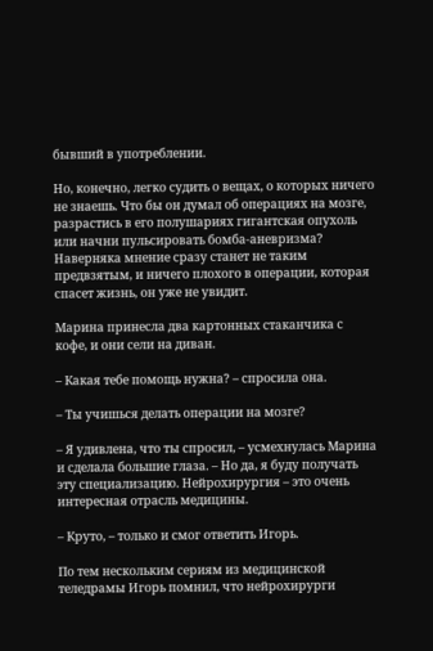бывший в употреблении.

Но, конечно, легко судить о вещах, о которых ничего не знаешь. Что бы он думал об операциях на мозге, разрастись в его полушариях гигантская опухоль или начни пульсировать бомба-аневризма? Наверняка мнение сразу станет не таким предвзятым, и ничего плохого в операции, которая спасет жизнь, он уже не увидит.

Марина принесла два картонных стаканчика с кофе, и они сели на диван.

– Какая тебе помощь нужна? – спросила она.

– Ты учишься делать операции на мозге?

– Я удивлена, что ты спросил, – усмехнулась Марина и сделала большие глаза. – Но да, я буду получать эту специализацию. Нейрохирургия – это очень интересная отрасль медицины.

– Круто, – только и смог ответить Игорь.

По тем нескольким сериям из медицинской теледрамы Игорь помнил, что нейрохирурги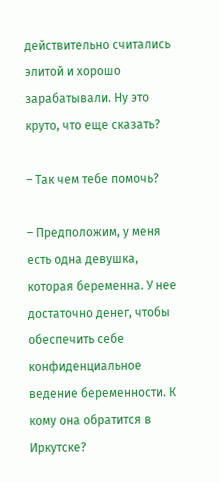действительно считались элитой и хорошо зарабатывали. Ну это круто, что еще сказать?

– Так чем тебе помочь?

– Предположим, у меня есть одна девушка, которая беременна. У нее достаточно денег, чтобы обеспечить себе конфиденциальное ведение беременности. К кому она обратится в Иркутске?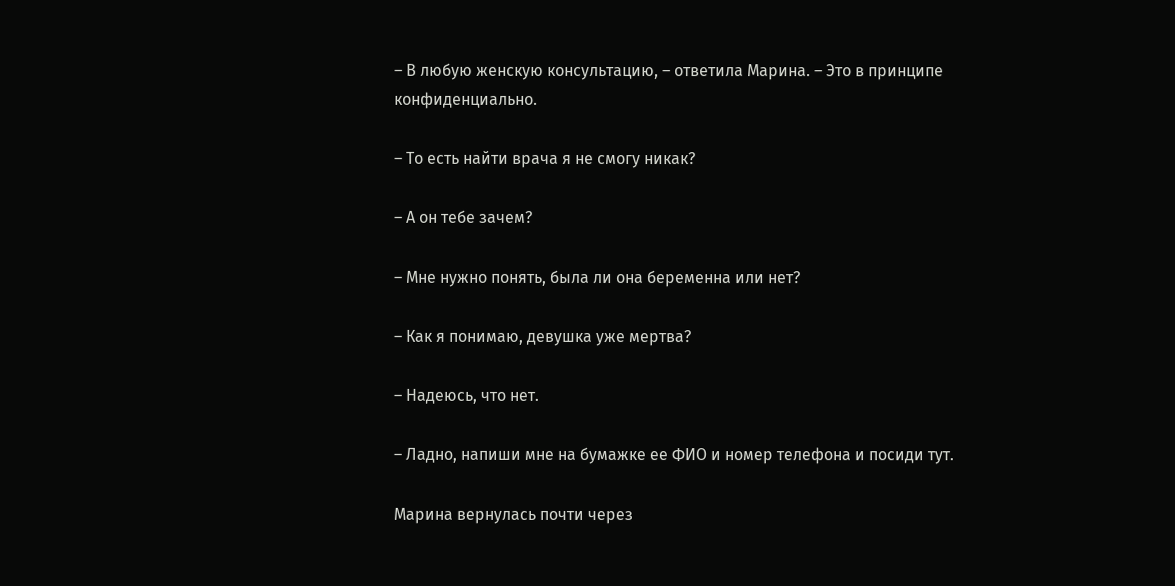– В любую женскую консультацию, – ответила Марина. – Это в принципе конфиденциально.

– То есть найти врача я не смогу никак?

– А он тебе зачем?

– Мне нужно понять, была ли она беременна или нет?

– Как я понимаю, девушка уже мертва?

– Надеюсь, что нет.

– Ладно, напиши мне на бумажке ее ФИО и номер телефона и посиди тут.

Марина вернулась почти через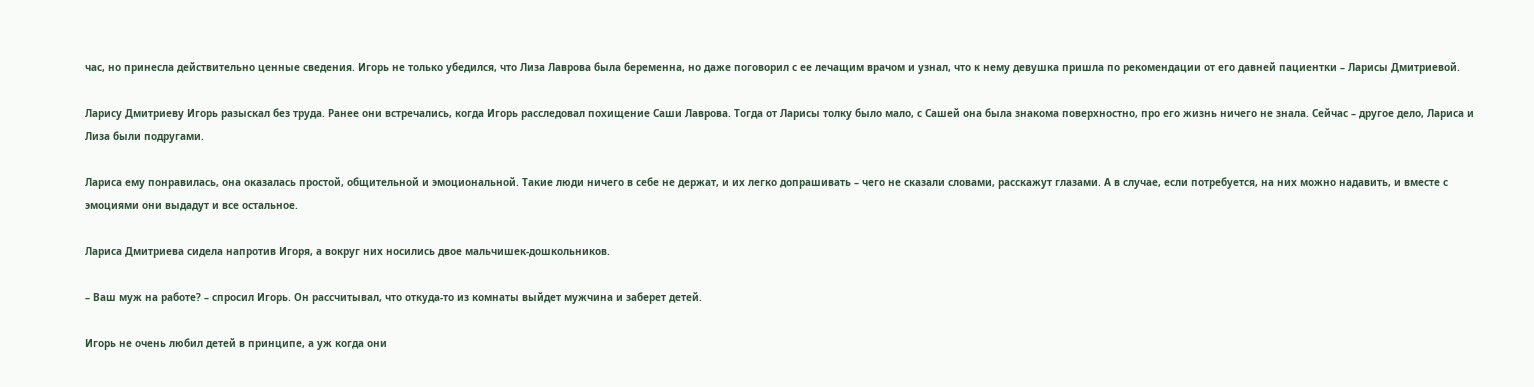час, но принесла действительно ценные сведения. Игорь не только убедился, что Лиза Лаврова была беременна, но даже поговорил с ее лечащим врачом и узнал, что к нему девушка пришла по рекомендации от его давней пациентки – Ларисы Дмитриевой.

Ларису Дмитриеву Игорь разыскал без труда. Ранее они встречались, когда Игорь расследовал похищение Саши Лаврова. Тогда от Ларисы толку было мало, с Сашей она была знакома поверхностно, про его жизнь ничего не знала. Сейчас – другое дело, Лариса и Лиза были подругами.

Лариса ему понравилась, она оказалась простой, общительной и эмоциональной. Такие люди ничего в себе не держат, и их легко допрашивать – чего не сказали словами, расскажут глазами. А в случае, если потребуется, на них можно надавить, и вместе с эмоциями они выдадут и все остальное.

Лариса Дмитриева сидела напротив Игоря, а вокруг них носились двое мальчишек-дошкольников.

– Ваш муж на работе? – спросил Игорь. Он рассчитывал, что откуда-то из комнаты выйдет мужчина и заберет детей.

Игорь не очень любил детей в принципе, а уж когда они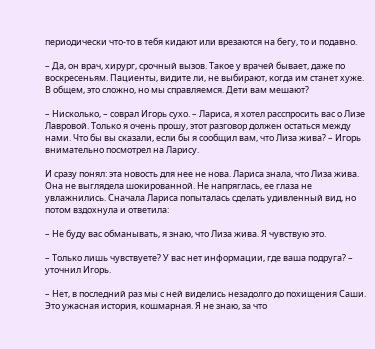периодически что-то в тебя кидают или врезаются на бегу, то и подавно.

– Да, он врач, хирург, срочный вызов. Такое у врачей бывает, даже по воскресеньям. Пациенты, видите ли, не выбирают, когда им станет хуже. В общем, это сложно, но мы справляемся. Дети вам мешают?

– Нисколько, – соврал Игорь сухо. – Лариса, я хотел расспросить вас о Лизе Лавровой. Только я очень прошу, этот разговор должен остаться между нами. Что бы вы сказали, если бы я сообщил вам, что Лиза жива? – Игорь внимательно посмотрел на Ларису.

И сразу понял: эта новость для нее не нова. Лариса знала, что Лиза жива. Она не выглядела шокированной. Не напряглась, ее глаза не увлажнились. Сначала Лариса попыталась сделать удивленный вид, но потом вздохнула и ответила:

– Не буду вас обманывать, я знаю, что Лиза жива. Я чувствую это.

– Только лишь чувствуете? У вас нет информации, где ваша подруга? – уточнил Игорь.

– Нет, в последний раз мы с ней виделись незадолго до похищения Саши. Это ужасная история, кошмарная. Я не знаю, за что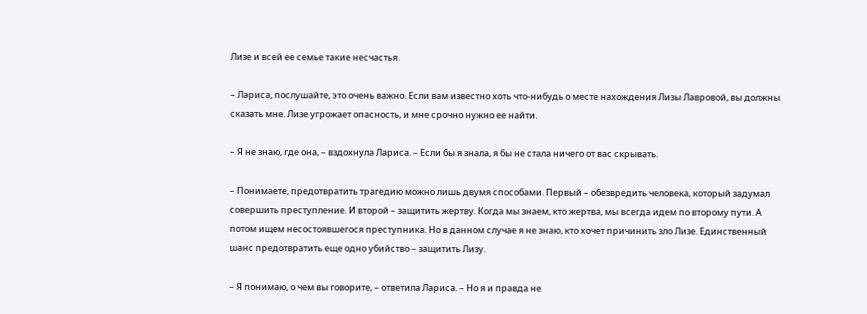Лизе и всей ее семье такие несчастья.

– Лариса, послушайте, это очень важно. Если вам известно хоть что-нибудь о месте нахождения Лизы Лавровой, вы должны сказать мне. Лизе угрожает опасность, и мне срочно нужно ее найти.

– Я не знаю, где она, – вздохнула Лариса. – Если бы я знала, я бы не стала ничего от вас скрывать.

– Понимаете, предотвратить трагедию можно лишь двумя способами. Первый – обезвредить человека, который задумал совершить преступление. И второй – защитить жертву. Когда мы знаем, кто жертва, мы всегда идем по второму пути. А потом ищем несостоявшегося преступника. Но в данном случае я не знаю, кто хочет причинить зло Лизе. Единственный шанс предотвратить еще одно убийство – защитить Лизу.

– Я понимаю, о чем вы говорите, – ответила Лариса. – Но я и правда не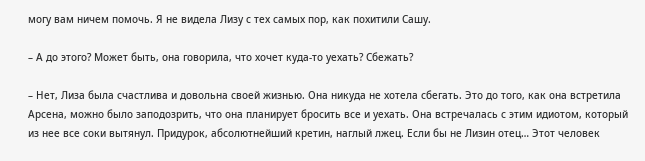могу вам ничем помочь. Я не видела Лизу с тех самых пор, как похитили Сашу.

– А до этого? Может быть, она говорила, что хочет куда-то уехать? Сбежать?

– Нет, Лиза была счастлива и довольна своей жизнью. Она никуда не хотела сбегать. Это до того, как она встретила Арсена, можно было заподозрить, что она планирует бросить все и уехать. Она встречалась с этим идиотом, который из нее все соки вытянул. Придурок, абсолютнейший кретин, наглый лжец. Если бы не Лизин отец… Этот человек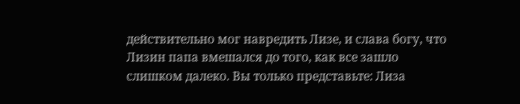действительно мог навредить Лизе, и слава богу, что Лизин папа вмешался до того, как все зашло слишком далеко. Вы только представьте: Лиза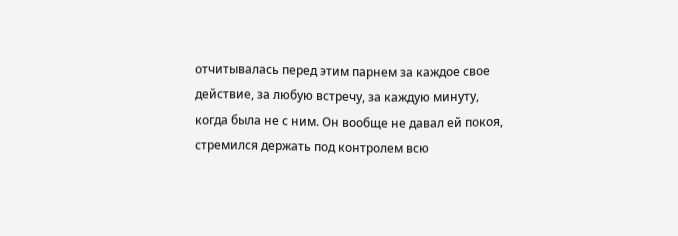отчитывалась перед этим парнем за каждое свое действие, за любую встречу, за каждую минуту, когда была не с ним. Он вообще не давал ей покоя, стремился держать под контролем всю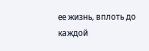ее жизнь, вплоть до каждой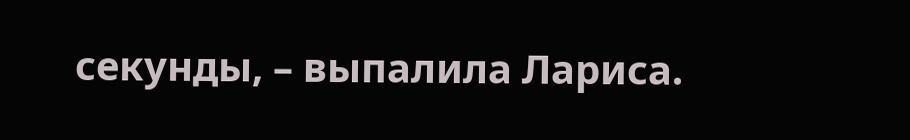секунды, – выпалила Лариса.